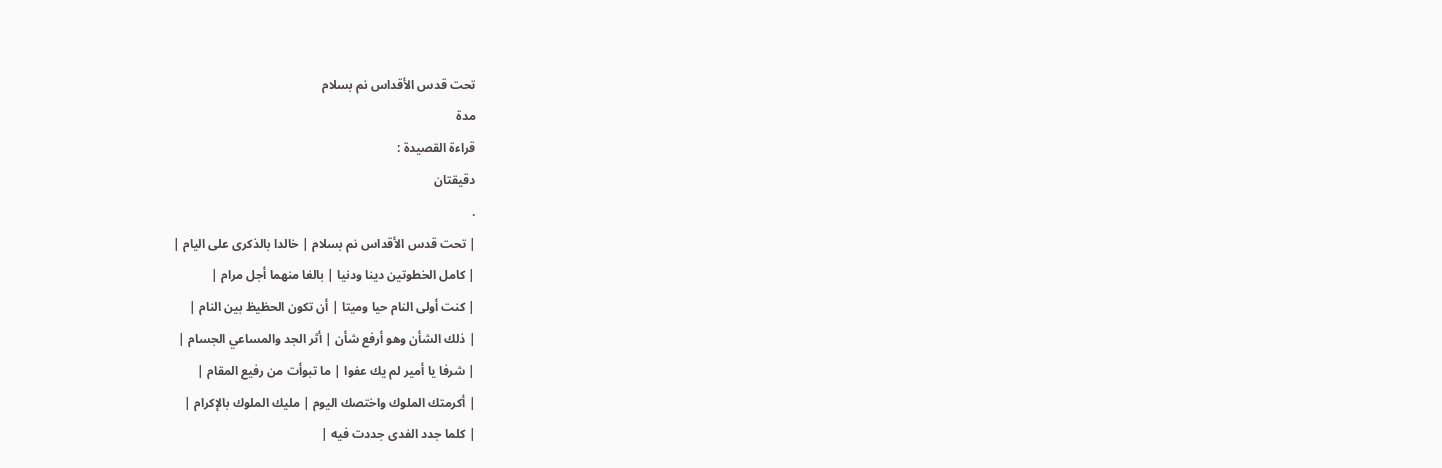تحت قدس الأقداس نم بسلام
مدة
قراءة القصيدة :
دقيقتان
.
| تحت قدس الأقداس نم بسلام | خالدا بالذكرى على اليام |
| كامل الخطوتين دينا ودنيا | بالغا منهما أجل مرام |
| كنت أولى النام حيا وميتا | أن تكون الحظيظ بين النام |
| ذلك الشأن وهو أرفع شأن | أثر الجد والمساعي الجسام |
| شرفا يا أمير لم يك عفوا | ما تبوأت من رفيع المقام |
| أكرمتك الملوك واختصك اليوم | مليك الملوك بالإكرام |
| كلما جدد الفدى جددت فيه |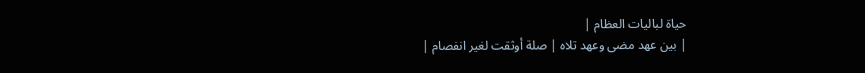حياة لباليات العظام |
| بين عهد مضى وعهد تلاه | صلة أوثقت لغير انفصام |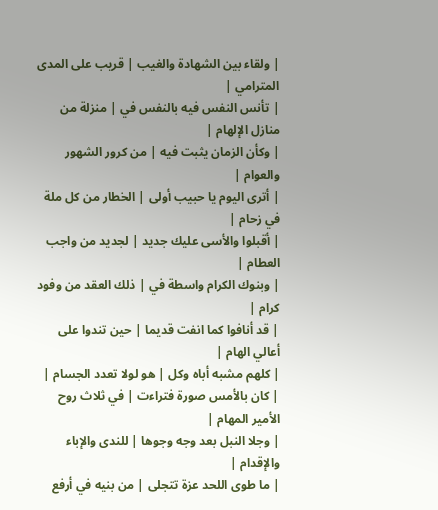| ولقاء بين الشهادة والغيب | قريب على المدى المترامي |
| تأنس النفس فيه بالنفس في | منزلة من منازل الإلهام |
| وكأن الزمان يثبت فيه | من كرور الشهور والعوام |
| أترى اليوم يا حبيب أولى | الخطار من كل ملة في زحام |
| أقبلوا والأسى عليك جديد | لجديد من واجب العطام |
| وبنوك الكرام واسطة في | ذلك العقد من وفود كرام |
| قد أنافوا كما انفت قديما | حين تندوا على أعالي الهام |
| كلهم مشبه أباه وكل | هو لولا تعدد الجسام |
| كان بالأمس صورة فتراءت | في ثلاث روح الأمير المهام |
| وجلا النبل بعد وجه وجوها | للندى والإباء والإقدام |
| ما طوى اللحد عزة تتجلى | من بنيه في أرفع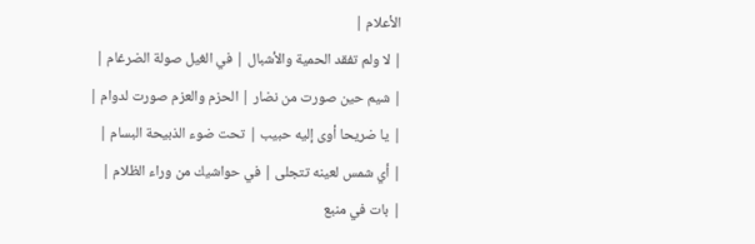الأعلام |
| لا ولم تفقد الحمية والأشبال | في الغيل صولة الضرغام |
| شيم حين صورت من نضار | الحزم والعزم صورت لدوام |
| يا ضريحا أوى إليه حبيب | تحت ضوء الذبيحة البسام |
| أي شمس لعينه تتجلى | في حواشيك من وراء الظلام |
| بات في منبع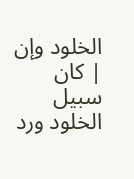الخلود وإن | كان سبيل الخلود ورد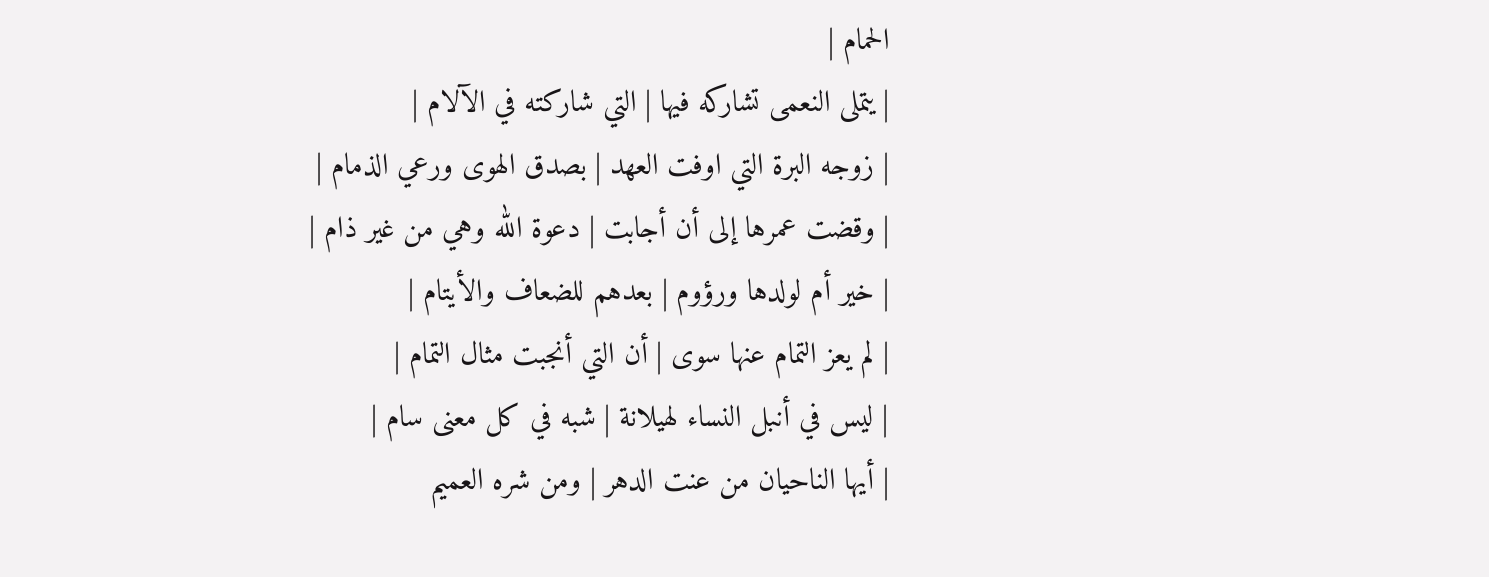الحمام |
| يتملى النعمى تشاركه فيها | التي شاركته في الآلام |
| زوجه البرة التي اوفت العهد | بصدق الهوى ورعي الذمام |
| وقضت عمرها إلى أن أجابت | دعوة الله وهي من غير ذام |
| خير أم لولدها ورؤوم | بعدهم للضعاف والأيتام |
| لم يعز التمام عنها سوى | أن التي أنجبت مثال التمام |
| ليس في أنبل النساء لهيلانة | شبه في كل معنى سام |
| أيها الناحيان من عنت الدهر | ومن شره العميم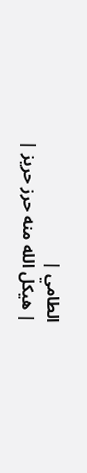الطامي |
| هيكل الله منه حرز حريز |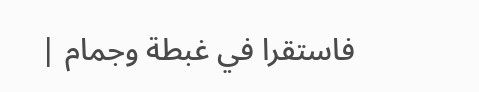فاستقرا في غبطة وجمام |